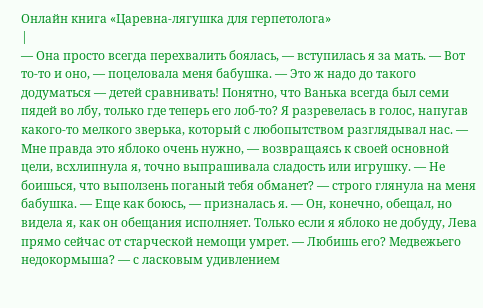Онлайн книга «Царевна-лягушка для герпетолога»
|
— Она просто всегда перехвалить боялась, — вступилась я за мать. — Вот то-то и оно, — поцеловала меня бабушка. — Это ж надо до такого додуматься — детей сравнивать! Понятно, что Ванька всегда был семи пядей во лбу, только где теперь его лоб-то? Я разревелась в голос, напугав какого-то мелкого зверька, который с любопытством разглядывал нас. — Мне правда это яблоко очень нужно, — возвращаясь к своей основной цели, всхлипнула я, точно выпрашивала сладость или игрушку. — Не боишься, что выползень поганый тебя обманет? — строго глянула на меня бабушка. — Еще как боюсь, — призналась я. — Он, конечно, обещал, но видела я, как он обещания исполняет. Только если я яблоко не добуду, Лева прямо сейчас от старческой немощи умрет. — Любишь его? Медвежьего недокормыша? — с ласковым удивлением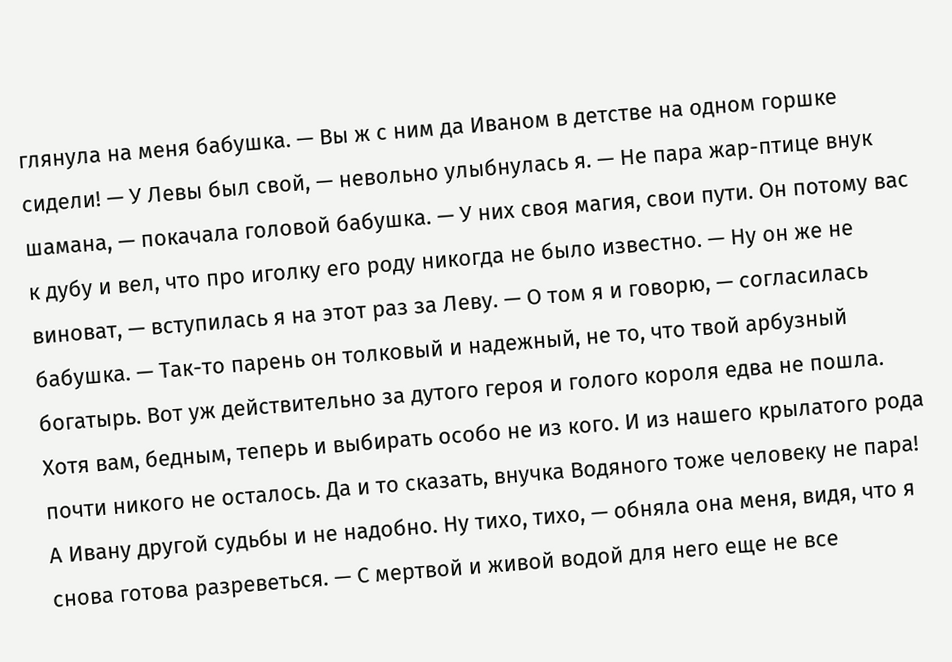глянула на меня бабушка. — Вы ж с ним да Иваном в детстве на одном горшке сидели! — У Левы был свой, — невольно улыбнулась я. — Не пара жар-птице внук шамана, — покачала головой бабушка. — У них своя магия, свои пути. Он потому вас к дубу и вел, что про иголку его роду никогда не было известно. — Ну он же не виноват, — вступилась я на этот раз за Леву. — О том я и говорю, — согласилась бабушка. — Так-то парень он толковый и надежный, не то, что твой арбузный богатырь. Вот уж действительно за дутого героя и голого короля едва не пошла. Хотя вам, бедным, теперь и выбирать особо не из кого. И из нашего крылатого рода почти никого не осталось. Да и то сказать, внучка Водяного тоже человеку не пара! А Ивану другой судьбы и не надобно. Ну тихо, тихо, — обняла она меня, видя, что я снова готова разреветься. — С мертвой и живой водой для него еще не все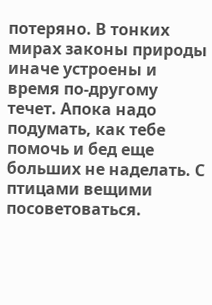потеряно. В тонких мирах законы природы иначе устроены и время по-другому течет. Апока надо подумать, как тебе помочь и бед еще больших не наделать. С птицами вещими посоветоваться.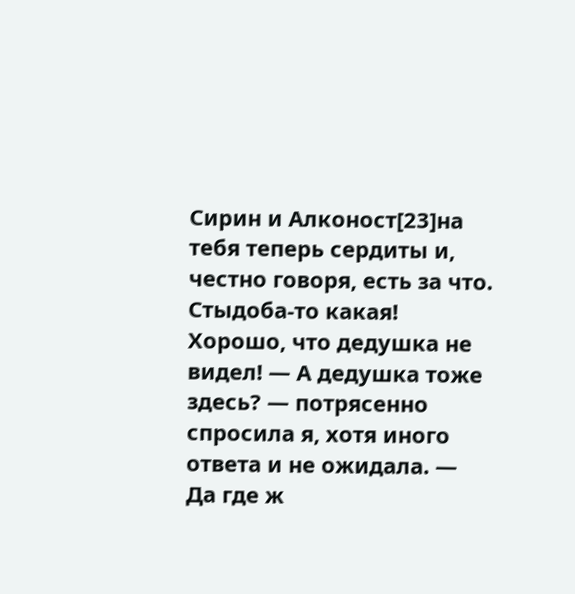Сирин и Алконост[23]на тебя теперь сердиты и, честно говоря, есть за что. Стыдоба-то какая! Хорошо, что дедушка не видел! — А дедушка тоже здесь? — потрясенно спросила я, хотя иного ответа и не ожидала. — Да где ж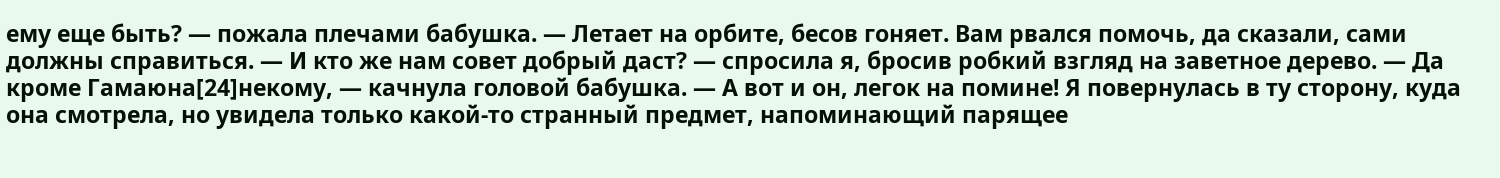ему еще быть? — пожала плечами бабушка. — Летает на орбите, бесов гоняет. Вам рвался помочь, да сказали, сами должны справиться. — И кто же нам совет добрый даст? — спросила я, бросив робкий взгляд на заветное дерево. — Да кроме Гамаюна[24]некому, — качнула головой бабушка. — А вот и он, легок на помине! Я повернулась в ту сторону, куда она смотрела, но увидела только какой-то странный предмет, напоминающий парящее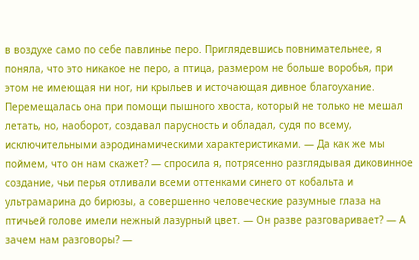в воздухе само по себе павлинье перо. Приглядевшись повнимательнее, я поняла, что это никакое не перо, а птица, размером не больше воробья, при этом не имеющая ни ног, ни крыльев и источающая дивное благоухание. Перемещалась она при помощи пышного хвоста, который не только не мешал летать, но, наоборот, создавал парусность и обладал, судя по всему, исключительными аэродинамическими характеристиками. — Да как же мы поймем, что он нам скажет? — спросила я, потрясенно разглядывая диковинное создание, чьи перья отливали всеми оттенками синего от кобальта и ультрамарина до бирюзы, а совершенно человеческие разумные глаза на птичьей голове имели нежный лазурный цвет. — Он разве разговаривает? — А зачем нам разговоры? —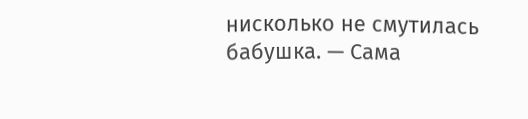нисколько не смутилась бабушка. — Сама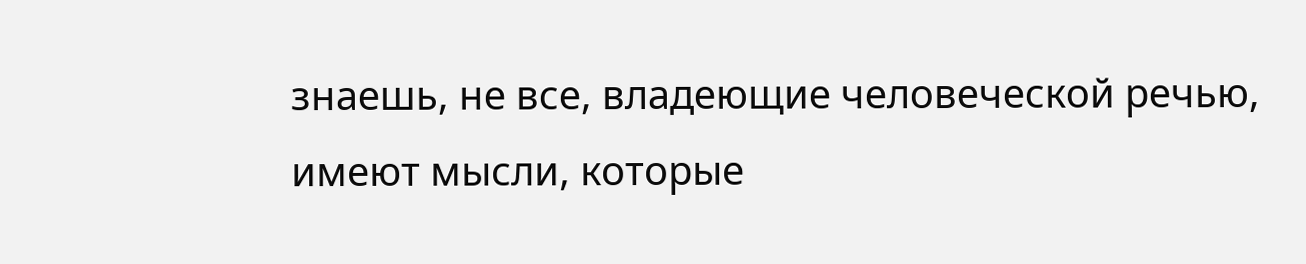знаешь, не все, владеющие человеческой речью, имеют мысли, которые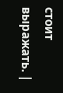стоит выражать. |